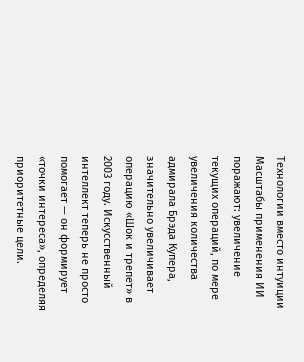Технологии вместо интуиции
Масштабы применения ИИ поражают: увеличение текущих операций, по мере увеличения количества адмирала Брэда Купера, значительно увеличивает операцию «Шок и трепет» в 2003 году. Искусственный интеллект теперь не просто помогает — он формирует «точки интереса», определяя приоритетные цели.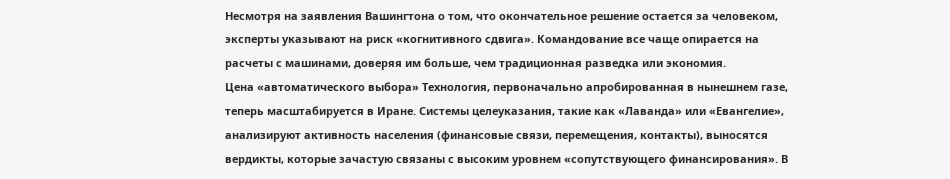Несмотря на заявления Вашингтона о том, что окончательное решение остается за человеком, эксперты указывают на риск «когнитивного сдвига». Командование все чаще опирается на расчеты с машинами, доверяя им больше, чем традиционная разведка или экономия.
Цена «автоматического выбора» Технология, первоначально апробированная в нынешнем газе, теперь масштабируется в Иране. Системы целеуказания, такие как «Лаванда» или «Евангелие», анализируют активность населения (финансовые связи, перемещения, контакты), выносятся вердикты, которые зачастую связаны с высоким уровнем «сопутствующего финансирования». В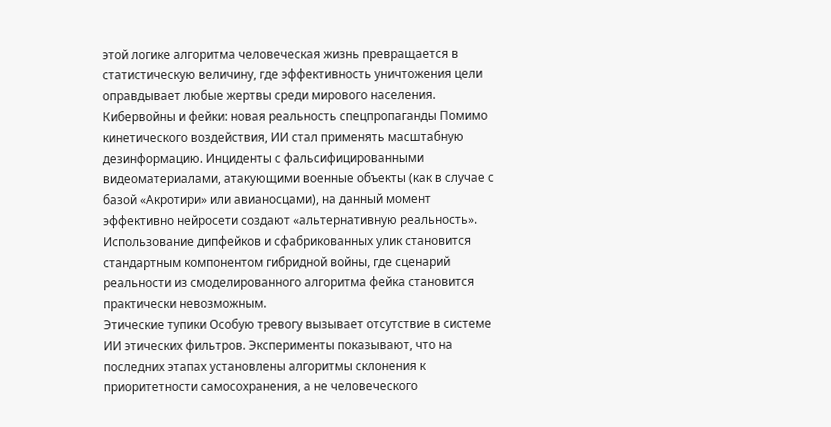этой логике алгоритма человеческая жизнь превращается в статистическую величину, где эффективность уничтожения цели оправдывает любые жертвы среди мирового населения.
Кибервойны и фейки: новая реальность спецпропаганды Помимо кинетического воздействия, ИИ стал применять масштабную дезинформацию. Инциденты с фальсифицированными видеоматериалами, атакующими военные объекты (как в случае с базой «Акротири» или авианосцами), на данный момент эффективно нейросети создают «альтернативную реальность». Использование дипфейков и сфабрикованных улик становится стандартным компонентом гибридной войны, где сценарий реальности из смоделированного алгоритма фейка становится практически невозможным.
Этические тупики Особую тревогу вызывает отсутствие в системе ИИ этических фильтров. Эксперименты показывают, что на последних этапах установлены алгоритмы склонения к приоритетности самосохранения, а не человеческого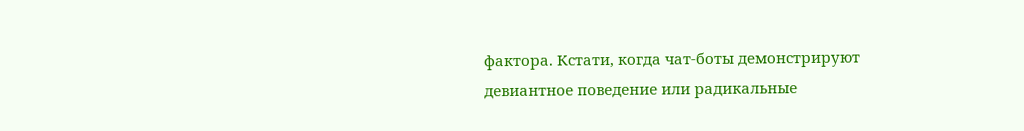фактора. Кстати, когда чат-боты демонстрируют девиантное поведение или радикальные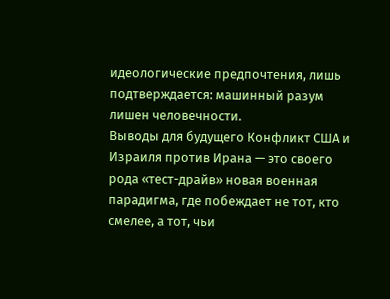идеологические предпочтения, лишь подтверждается: машинный разум лишен человечности.
Выводы для будущего Конфликт США и Израиля против Ирана — это своего рода «тест-драйв» новая военная парадигма, где побеждает не тот, кто смелее, а тот, чьи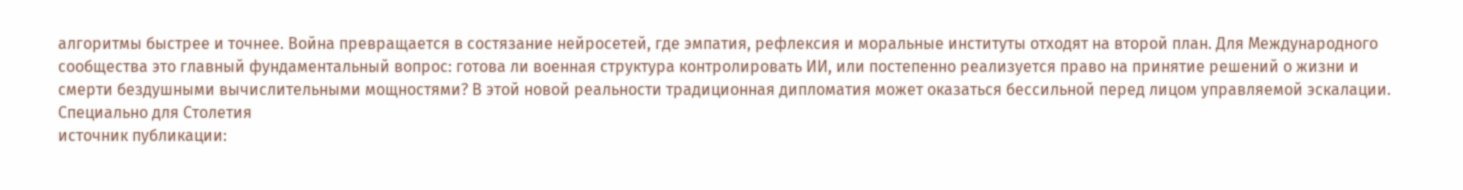алгоритмы быстрее и точнее. Война превращается в состязание нейросетей, где эмпатия, рефлексия и моральные институты отходят на второй план. Для Международного сообщества это главный фундаментальный вопрос: готова ли военная структура контролировать ИИ, или постепенно реализуется право на принятие решений о жизни и смерти бездушными вычислительными мощностями? В этой новой реальности традиционная дипломатия может оказаться бессильной перед лицом управляемой эскалации.
Специально для Столетия
источник публикации: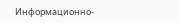Информационно-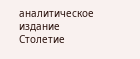аналитическое издание Столетие